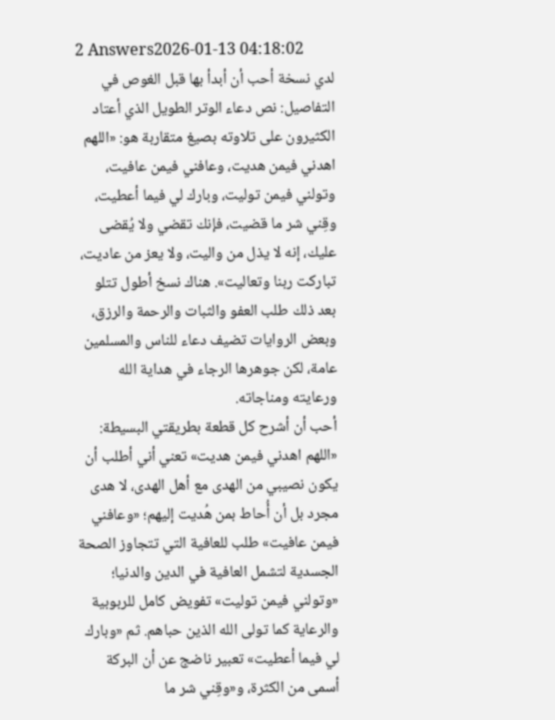2 Answers2026-01-13 04:18:02
لدي نسخة أحب أن أبدأ بها قبل الغوص في التفاصيل: نص دعاء الوتر الطويل الذي أعتاد الكثيرون على تلاوته بصيغ متقاربة هو: «اللهم اهدني فيمن هديت، وعافني فيمن عافيت، وتولني فيمن توليت، وبارك لي فيما أعطيت، وقِني شر ما قضيت، فإنك تقضي ولا يُقضى عليك، إنه لا يذل من واليت، ولا يعز من عاديت، تباركت ربنا وتعاليت». هناك نسخ أطول تتلو بعد ذلك طلب العفو والثبات والرحمة والرزق، وبعض الروايات تضيف دعاء للناس والمسلمين عامة، لكن جوهرها الرجاء في هداية الله ورعايته ومناجاته.
أحب أن أشرح كل قطعة بطريقتي البسيطة: «اللهم اهدني فيمن هديت» تعني أني أطلب أن يكون نصيبي من الهدى مع أهل الهدى، لا هدى مجرد بل أن أُحاط بمن هُديت إليهم؛ «وعافني فيمن عافيت» طلب للعافية التي تتجاوز الصحة الجسدية لتشمل العافية في الدين والدنيا؛ «وتولني فيمن توليت» تفويض كامل للربوبية والرعاية كما تولى الله الذين حباهم. ثم «وبارك لي فيما أعطيت» تعبير ناضج عن أن البركة أسمى من الكثرة، و«وقِني شر ما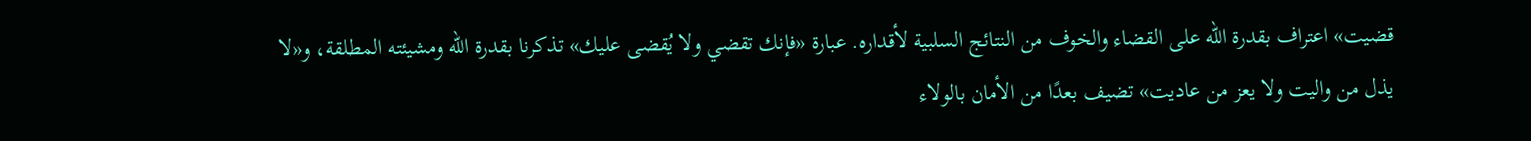قضيت» اعتراف بقدرة الله على القضاء والخوف من النتائج السلبية لأقداره. عبارة «فإنك تقضي ولا يُقضى عليك» تذكرنا بقدرة الله ومشيئته المطلقة، و«لا يذل من واليت ولا يعز من عاديت» تضيف بعدًا من الأمان بالولاء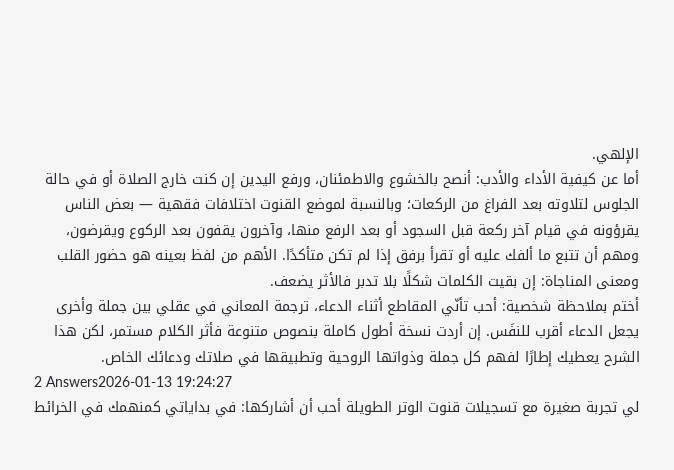الإلهي.
أما عن كيفية الأداء والأدب: أنصح بالخشوع والاطمئنان، ورفع اليدين إن كنت خارج الصلاة أو في حالة الجلوس لتلاوته بعد الفراغ من الركعات؛ وبالنسبة لموضع القنوت اختلافات فقهية — بعض الناس يقرؤونه في قيام آخر ركعة قبل السجود أو بعد الرفع منها، وآخرون يقفون بعد الركوع ويقرضون، ومهم أن تتبع ما ألفك عليه أو تقرأ برفق إذا لم تكن متأكدًا. الأهم من لفظ بعينه هو حضور القلب ومعنى المناجاة: إن بقيت الكلمات شكلًا بلا تدبر فالأثر يضعف.
أختم بملاحظة شخصية: أحب تأنّي المقاطع أثناء الدعاء، ترجمة المعاني في عقلي بين جملة وأخرى يجعل الدعاء أقرب للنفَس. إن أردت نسخة أطول كاملة بنصوص متنوعة فأثر الكلام مستمر، لكن هذا الشرح يعطيك إطارًا لفهم كل جملة وذواتها الروحية وتطبيقها في صلاتك ودعائك الخاص.
2 Answers2026-01-13 19:24:27
لي تجربة صغيرة مع تسجيلات قنوت الوتر الطويلة أحب أن أشاركها: في بداياتي كمنهمك في الخرائط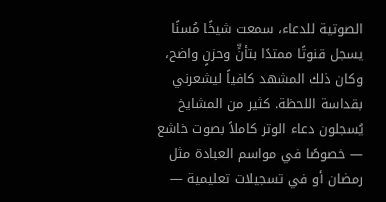الصوتية للدعاء، سمعت شيخًا مُسنًا يسجل قنوتًا ممتدًا بتأنٍّ وحزنٍ واضح، وكان ذلك المشهد كافياً ليشعرني بقداسة اللحظة. كثير من المشايخ يُسجلون دعاء الوتر كاملاً بصوت خاشع — خصوصًا في مواسم العبادة مثل رمضان أو في تسجيلات تعليمية —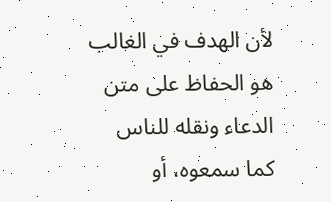لأن الهدف في الغالب هو الحفاظ على متن الدعاء ونقله للناس كما سمعوه، أو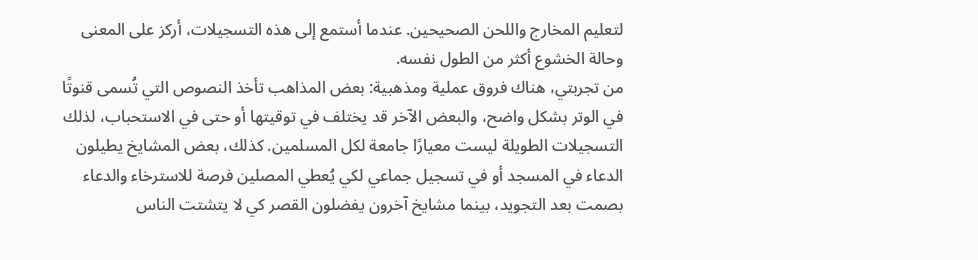لتعليم المخارج واللحن الصحيحين. عندما أستمع إلى هذه التسجيلات، أركز على المعنى وحالة الخشوع أكثر من الطول نفسه.
من تجربتي، هناك فروق عملية ومذهبية: بعض المذاهب تأخذ النصوص التي تُسمى قنوتًا في الوتر بشكل واضح، والبعض الآخر قد يختلف في توقيتها أو حتى في الاستحباب، لذلك التسجيلات الطويلة ليست معيارًا جامعة لكل المسلمين. كذلك، بعض المشايخ يطيلون الدعاء في المسجد أو في تسجيل جماعي لكي يُعطي المصلين فرصة للاسترخاء والدعاء بصمت بعد التجويد، بينما مشايخ آخرون يفضلون القصر كي لا يتشتت الناس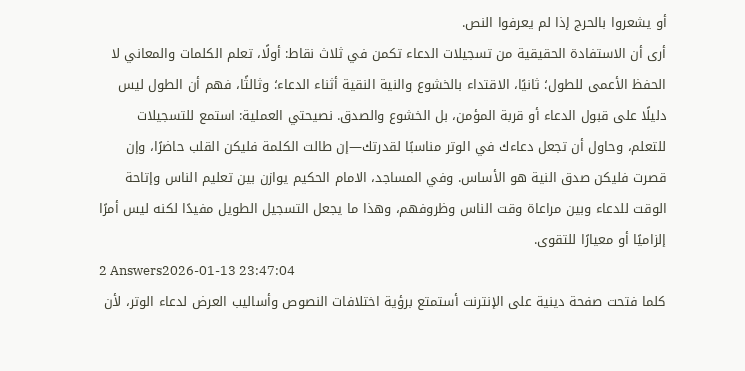أو يشعروا بالحرج إذا لم يعرفوا النص.
أرى أن الاستفادة الحقيقية من تسجيلات الدعاء تكمن في ثلاث نقاط: أولًا، تعلم الكلمات والمعاني لا الحفظ الأعمى للطول؛ ثانيًا، الاقتداء بالخشوع والنية النقية أثناء الدعاء؛ وثالثًا، فهم أن الطول ليس دليلًا على قبول الدعاء أو قربة المؤمن، بل الخشوع والصدق. نصيحتي العملية: استمع للتسجيلات للتعلم، وحاول أن تجعل دعاءك في الوتر مناسبًا لقدرتك—إن طالت الكلمة فليكن القلب حاضرًا، وإن قصرت فليكن صدق النية هو الأساس. وفي المساجد، الامام الحكيم يوازن بين تعليم الناس وإتاحة الوقت للدعاء وبين مراعاة وقت الناس وظروفهم، وهذا ما يجعل التسجيل الطويل مفيدًا لكنه ليس أمرًا إلزاميًا أو معيارًا للتقوى.
2 Answers2026-01-13 23:47:04
كلما فتحت صفحة دينية على الإنترنت أستمتع برؤية اختلافات النصوص وأساليب العرض لدعاء الوتر، لأن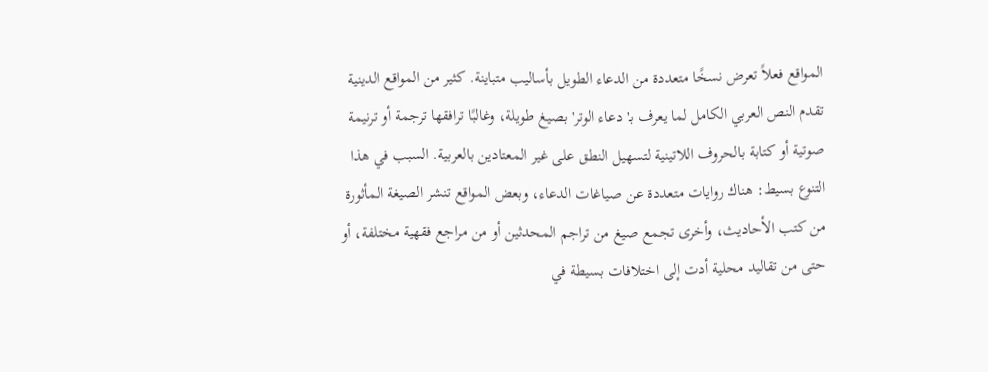المواقع فعلاً تعرض نسخًا متعددة من الدعاء الطويل بأساليب متباينة. كثير من المواقع الدينية تقدم النص العربي الكامل لما يعرف بـ'دعاء الوتر' بصيغ طويلة، وغالبًا ترافقها ترجمة أو ترنيمة صوتية أو كتابة بالحروف اللاتينية لتسهيل النطق على غير المعتادين بالعربية. السبب في هذا التنوع بسيط: هناك روايات متعددة عن صياغات الدعاء، وبعض المواقع تنشر الصيغة المأثورة من كتب الأحاديث، وأخرى تجمع صيغ من تراجم المحدثين أو من مراجع فقهية مختلفة، أو حتى من تقاليد محلية أدت إلى اختلافات بسيطة في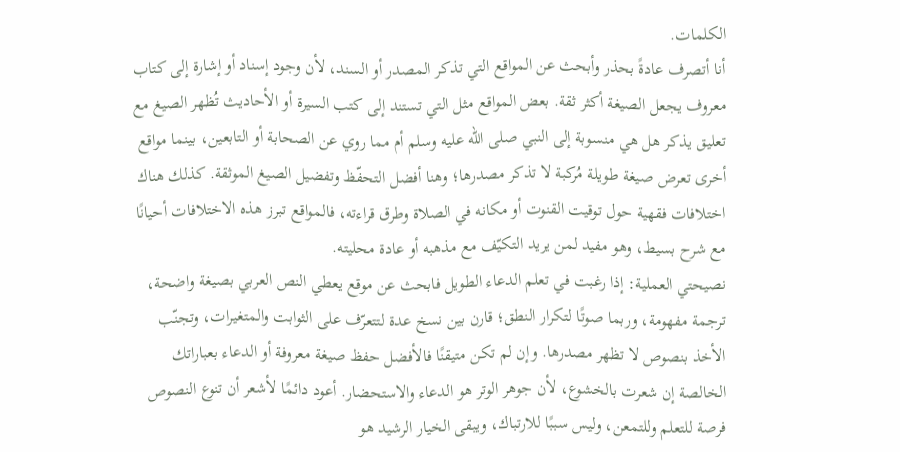الكلمات.
أنا أتصرف عادةً بحذر وأبحث عن المواقع التي تذكر المصدر أو السند، لأن وجود إسناد أو إشارة إلى كتاب معروف يجعل الصيغة أكثر ثقة. بعض المواقع مثل التي تستند إلى كتب السيرة أو الأحاديث تُظهر الصيغ مع تعليق يذكر هل هي منسوبة إلى النبي صلى الله عليه وسلم أم مما روي عن الصحابة أو التابعين، بينما مواقع أخرى تعرض صيغة طويلة مُركبة لا تذكر مصدرها؛ وهنا أفضل التحفّظ وتفضيل الصيغ الموثقة. كذلك هناك اختلافات فقهية حول توقيت القنوت أو مكانه في الصلاة وطرق قراءته، فالمواقع تبرز هذه الاختلافات أحيانًا مع شرح بسيط، وهو مفيد لمن يريد التكيّف مع مذهبه أو عادة محليته.
نصيحتي العملية: إذا رغبت في تعلم الدعاء الطويل فابحث عن موقع يعطي النص العربي بصيغة واضحة، ترجمة مفهومة، وربما صوتًا لتكرار النطق؛ قارن بين نسخ عدة لتتعرّف على الثوابت والمتغيرات، وتجنّب الأخذ بنصوص لا تظهر مصدرها. وإن لم تكن متيقنًا فالأفضل حفظ صيغة معروفة أو الدعاء بعباراتك الخالصة إن شعرت بالخشوع، لأن جوهر الوتر هو الدعاء والاستحضار. أعود دائمًا لأشعر أن تنوع النصوص فرصة للتعلم وللتمعن، وليس سببًا للارتباك، ويبقى الخيار الرشيد هو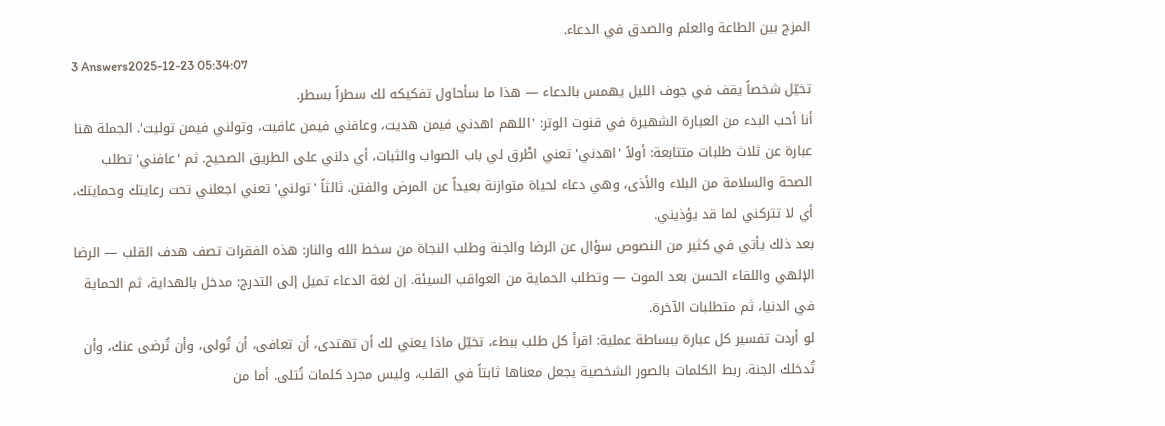المزج بين الطاعة والعلم والصدق في الدعاء.
3 Answers2025-12-23 05:34:07
تخيّل شخصاً يقف في جوف الليل يهمس بالدعاء — هذا ما سأحاول تفكيكه لك سطراً بسطر.
أنا أحب البدء من العبارة الشهيرة في قنوت الوتر: 'اللهم اهدني فيمن هديت، وعافني فيمن عافيت، وتولني فيمن توليت'. الجملة هنا عبارة عن ثلاث طلبات متتابعة: أولاً 'اهدني' تعني اطْرق لي باب الصواب والثبات، أي دلني على الطريق الصحيح. ثم 'عافني' تطلب الصحة والسلامة من البلاء والأذى، وهي دعاء لحياة متوازنة بعيداً عن المرض والفتن. ثالثاً 'تولني' تعني اجعلني تحت رعايتك وحمايتك، أي لا تتركني لما قد يؤذيني.
بعد ذلك يأتي في كثير من النصوص سؤال عن الرضا والجنة وطلب النجاة من سخط الله والنار: هذه الفقرات تصف هدف القلب — الرضا الإلهي واللقاء الحسن بعد الموت — وتطلب الحماية من العواقب السيئة. إن لغة الدعاء تميل إلى التدرج: مدخل بالهداية، ثم الحماية في الدنيا، ثم متطلبات الآخرة.
لو أردت تفسير كل عبارة ببساطة عملية: اقرأ كل طلب ببطء، تخيّل ماذا يعني لك أن تهتدى، أن تعافى، أن تُولى، وأن تُرضى عنك، وأن تُدخلك الجنة. ربط الكلمات بالصور الشخصية يجعل معناها ثابتاً في القلب، وليس مجرد كلمات تُتلى. أما من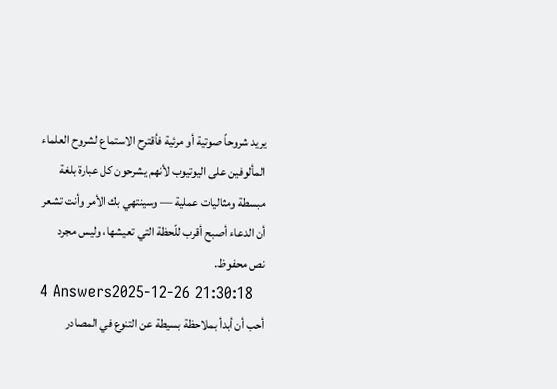يريد شروحاً صوتية أو مرئية فأقترح الاستماع لشروح العلماء المألوفين على اليوتيوب لأنهم يشرحون كل عبارة بلغة مبسطة ومثاليات عملية — وسينتهي بك الأمر وأنت تشعر أن الدعاء أصبح أقرب للّحظة التي تعيشها، وليس مجرد نص محفوظ.
4 Answers2025-12-26 21:30:18
أحب أن أبدأ بملاحظة بسيطة عن التنوع في المصادر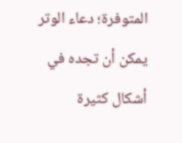المتوفرة؛ دعاء الوتر يمكن أن تجده في أشكال كثيرة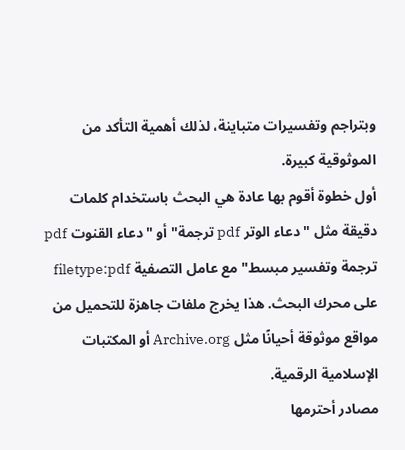وبتراجم وتفسيرات متباينة، لذلك أهمية التأكد من الموثوقية كبيرة.
أول خطوة أقوم بها عادة هي البحث باستخدام كلمات دقيقة مثل "دعاء الوتر pdf ترجمة" أو "دعاء القنوت pdf ترجمة وتفسير مبسط" مع عامل التصفية filetype:pdf على محرك البحث. هذا يخرج ملفات جاهزة للتحميل من مواقع موثوقة أحيانًا مثل Archive.org أو المكتبات الإسلامية الرقمية.
مصادر أحترمها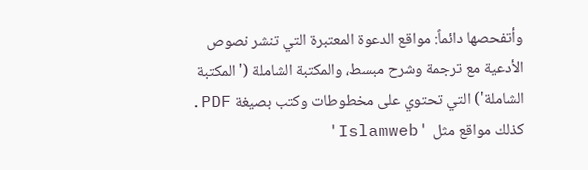وأتفحصها دائماً: مواقع الدعوة المعتبرة التي تنشر نصوص الأدعية مع ترجمة وشرح مبسط، والمكتبة الشاملة ('المكتبة الشاملة') التي تحتوي على مخطوطات وكتب بصيغة PDF. كذلك مواقع مثل 'Islamweb'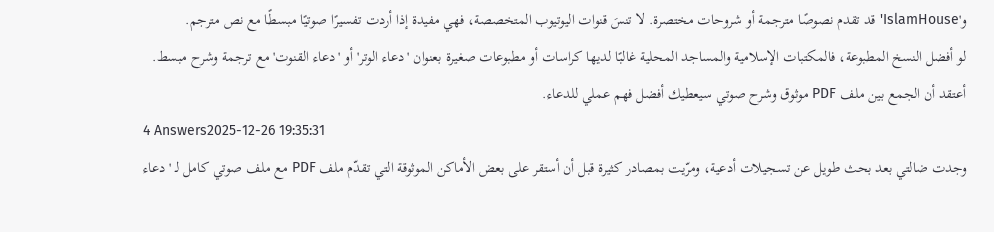و'IslamHouse' قد تقدم نصوصًا مترجمة أو شروحات مختصرة. لا تنسَ قنوات اليوتيوب المتخصصة، فهي مفيدة إذا أردت تفسيرًا صوتيًا مبسطًا مع نص مترجم.
لو أفضل النسخ المطبوعة، فالمكتبات الإسلامية والمساجد المحلية غالبًا لديها كراسات أو مطبوعات صغيرة بعنوان 'دعاء الوتر' أو 'دعاء القنوت' مع ترجمة وشرح مبسط. أعتقد أن الجمع بين ملف PDF موثوق وشرح صوتي سيعطيك أفضل فهم عملي للدعاء.
4 Answers2025-12-26 19:35:31
وجدت ضالتي بعد بحث طويل عن تسجيلات أدعية، ومرّيت بمصادر كثيرة قبل أن أستقر على بعض الأماكن الموثوقة التي تقدّم ملف PDF مع ملف صوتي كامل لـ 'دعاء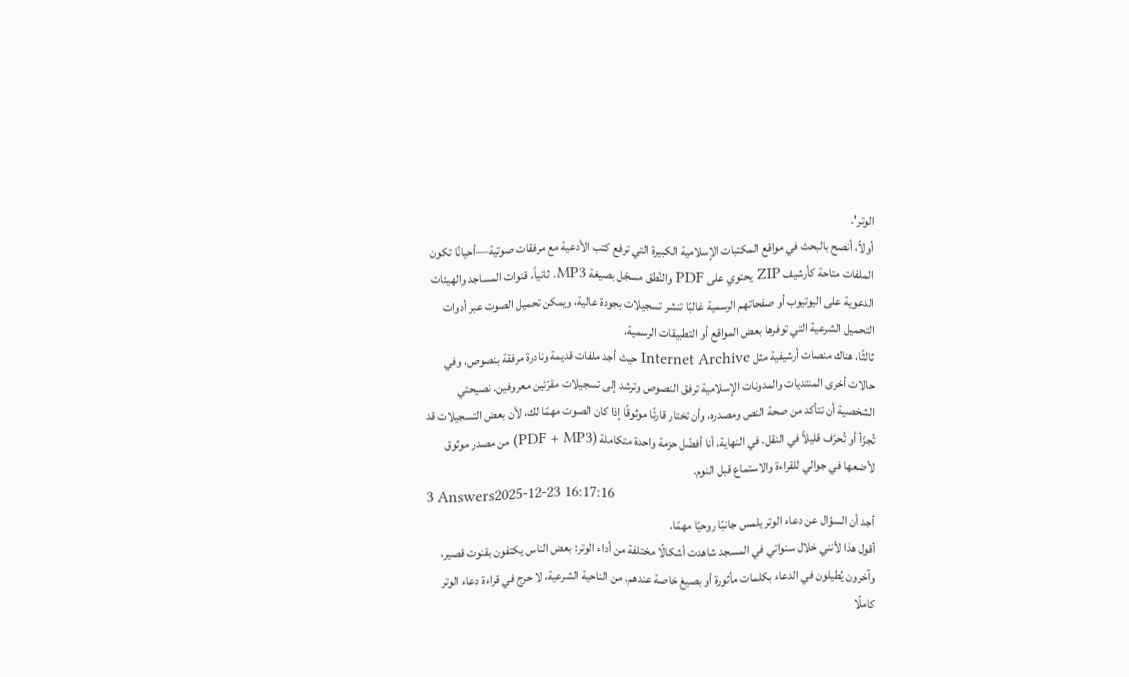الوتر'.
أولاً، أنصح بالبحث في مواقع المكتبات الإسلامية الكبيرة التي ترفع كتب الأدعية مع مرفقات صوتية—أحيانًا تكون الملفات متاحة كأرشيف ZIP يحتوي على PDF والنُطق مسجّل بصيغة MP3. ثانياً، قنوات المساجد والهيئات الدعوية على اليوتيوب أو صفحاتهم الرسمية غالبًا تنشر تسجيلات بجودة عالية، ويمكن تحميل الصوت عبر أدوات التحميل الشرعية التي توفرها بعض المواقع أو التطبيقات الرسمية.
ثالثًا، هناك منصات أرشيفية مثل Internet Archive حيث أجد ملفات قديمة ونادرة مرفقة بنصوص، وفي حالات أخرى المنتديات والمدونات الإسلامية ترفق النصوص وترشد إلى تسجيلات مقرّئين معروفين. نصيحتي الشخصية أن تتأكد من صحة النص ومصدره، وأن تختار قارئًا موثوقًا إذا كان الصوت مهمًا لك، لأن بعض التسجيلات قد تُجزّأ أو تُحرّف قليلاً في النقل. في النهاية، أنا أفضّل حزمة واحدة متكاملة (PDF + MP3) من مصدر موثوق لأضعها في جوالي للقراءة والاستماع قبل النوم.
3 Answers2025-12-23 16:17:16
أجد أن السؤال عن دعاء الوتر يلمس جانبًا روحيًا مهمًا.
أقول هذا لأنني خلال سنواتي في المسجد شاهدت أشكالًا مختلفة من أداء الوتر: بعض الناس يكتفون بقنوت قصير، وآخرون يُطيلون في الدعاء بكلمات مأثورة أو بصيغ خاصة عندهم. من الناحية الشرعية، لا حرج في قراءة دعاء الوتر كاملًا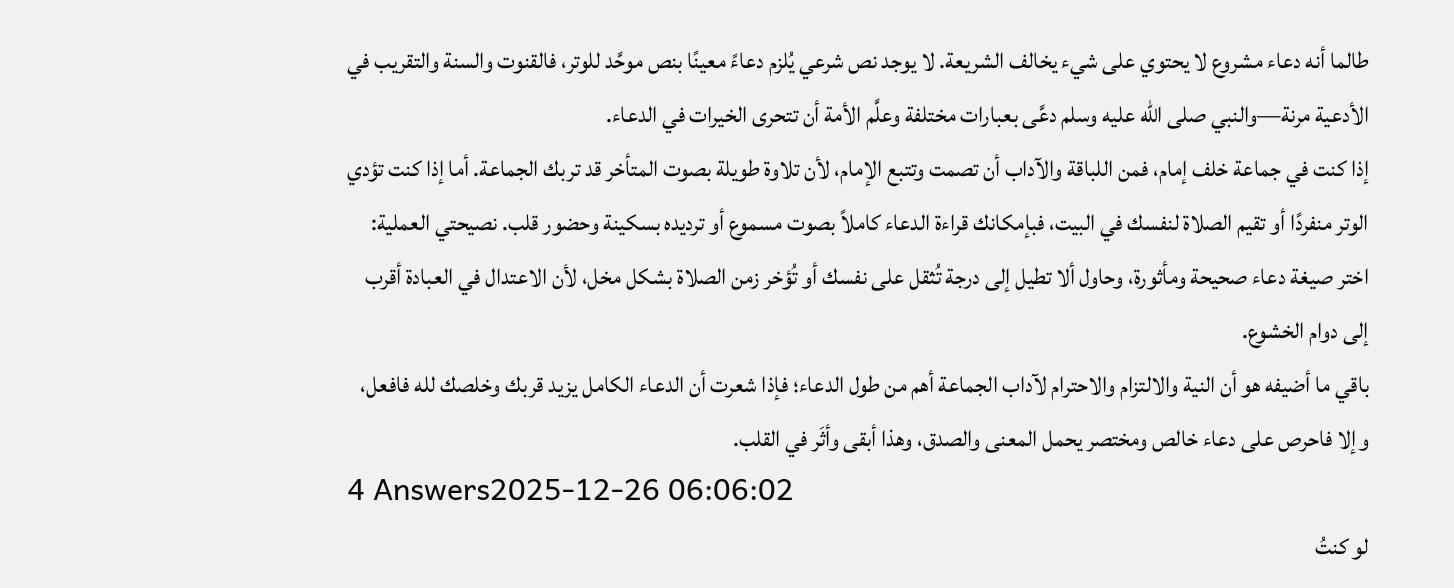طالما أنه دعاء مشروع لا يحتوي على شيء يخالف الشريعة. لا يوجد نص شرعي يُلزم دعاءً معينًا بنص موحَّد للوتر، فالقنوت والسنة والتقريب في الأدعية مرنة—والنبي صلى الله عليه وسلم دعَّى بعبارات مختلفة وعلَّم الأمة أن تتحرى الخيرات في الدعاء.
إذا كنت في جماعة خلف إمام، فمن اللباقة والآداب أن تصمت وتتبع الإمام، لأن تلاوة طويلة بصوت المتأخر قد تربك الجماعة. أما إذا كنت تؤدي الوتر منفردًا أو تقيم الصلاة لنفسك في البيت، فبإمكانك قراءة الدعاء كاملاً بصوت مسموع أو ترديده بسكينة وحضور قلب. نصيحتي العملية: اختر صيغة دعاء صحيحة ومأثورة، وحاول ألا تطيل إلى درجة تُثقل على نفسك أو تُؤخر زمن الصلاة بشكل مخل، لأن الاعتدال في العبادة أقرب إلى دوام الخشوع.
باقي ما أضيفه هو أن النية والالتزام والاحترام لآداب الجماعة أهم من طول الدعاء؛ فإذا شعرت أن الدعاء الكامل يزيد قربك وخلصك لله فافعل، وإلا فاحرص على دعاء خالص ومختصر يحمل المعنى والصدق، وهذا أبقى وأثَر في القلب.
4 Answers2025-12-26 06:06:02
لو كنتُ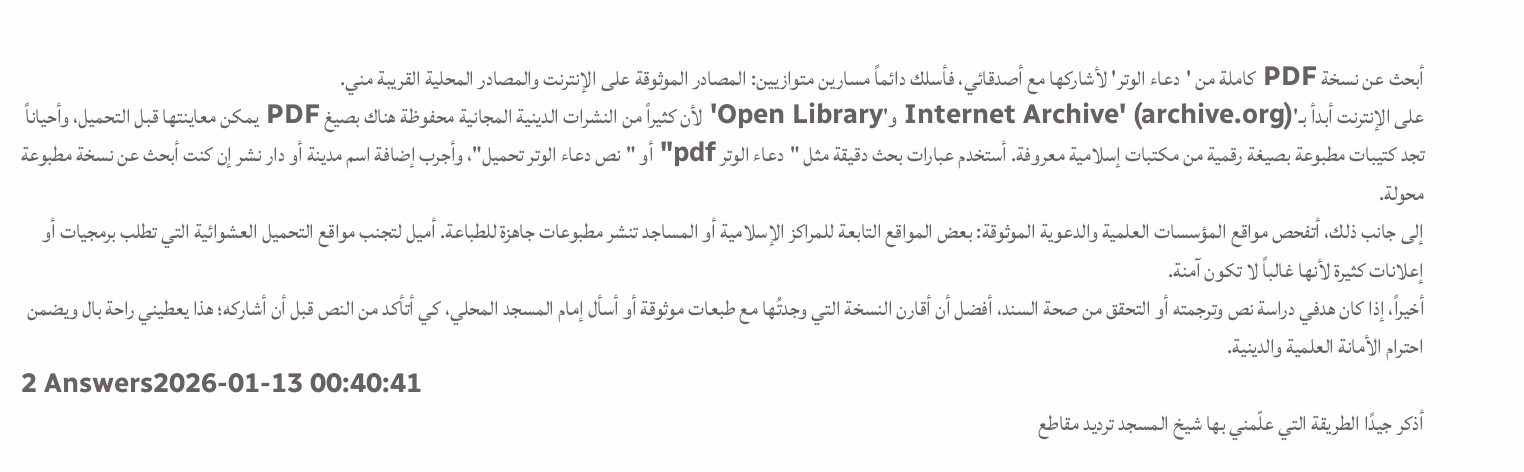أبحث عن نسخة PDF كاملة من 'دعاء الوتر' لأشاركها مع أصدقائي، فأسلك دائماً مسارين متوازيين: المصادر الموثوقة على الإنترنت والمصادر المحلية القريبة مني.
على الإنترنت أبدأ بـ'Internet Archive' (archive.org) و'Open Library' لأن كثيراً من النشرات الدينية المجانية محفوظة هناك بصيغ PDF يمكن معاينتها قبل التحميل، وأحياناً تجد كتيبات مطبوعة بصيغة رقمية من مكتبات إسلامية معروفة. أستخدم عبارات بحث دقيقة مثل "دعاء الوتر pdf" أو "نص دعاء الوتر تحميل"، وأجرب إضافة اسم مدينة أو دار نشر إن كنت أبحث عن نسخة مطبوعة محولة.
إلى جانب ذلك، أتفحص مواقع المؤسسات العلمية والدعوية الموثوقة: بعض المواقع التابعة للمراكز الإسلامية أو المساجد تنشر مطبوعات جاهزة للطباعة. أميل لتجنب مواقع التحميل العشوائية التي تطلب برمجيات أو إعلانات كثيرة لأنها غالباً لا تكون آمنة.
أخيراً، إذا كان هدفي دراسة نص وترجمته أو التحقق من صحة السند، أفضل أن أقارن النسخة التي وجدتُها مع طبعات موثوقة أو أسأل إمام المسجد المحلي، كي أتأكد من النص قبل أن أشاركه؛ هذا يعطيني راحة بال ويضمن احترام الأمانة العلمية والدينية.
2 Answers2026-01-13 00:40:41
أذكر جيدًا الطريقة التي علّمني بها شيخ المسجد ترديد مقاطع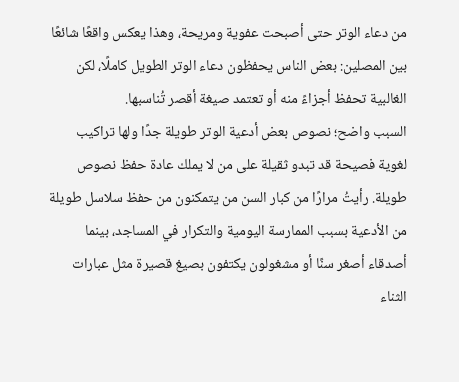من دعاء الوتر حتى أصبحت عفوية ومريحة، وهذا يعكس واقعًا شائعًا بين المصلين: بعض الناس يحفظون دعاء الوتر الطويل كاملًا، لكن الغالبية تحفظ أجزاءً منه أو تعتمد صيغة أقصر تُناسبها.
السبب واضح؛ نصوص بعض أدعية الوتر طويلة جدًا ولها تراكيب لغوية فصيحة قد تبدو ثقيلة على من لا يملك عادة حفظ نصوص طويلة. رأيتُ مرارًا من كبار السن من يتمكنون من حفظ سلاسل طويلة من الأدعية بسبب الممارسة اليومية والتكرار في المساجد، بينما أصدقاء أصغر سنًا أو مشغولون يكتفون بصيغ قصيرة مثل عبارات الثناء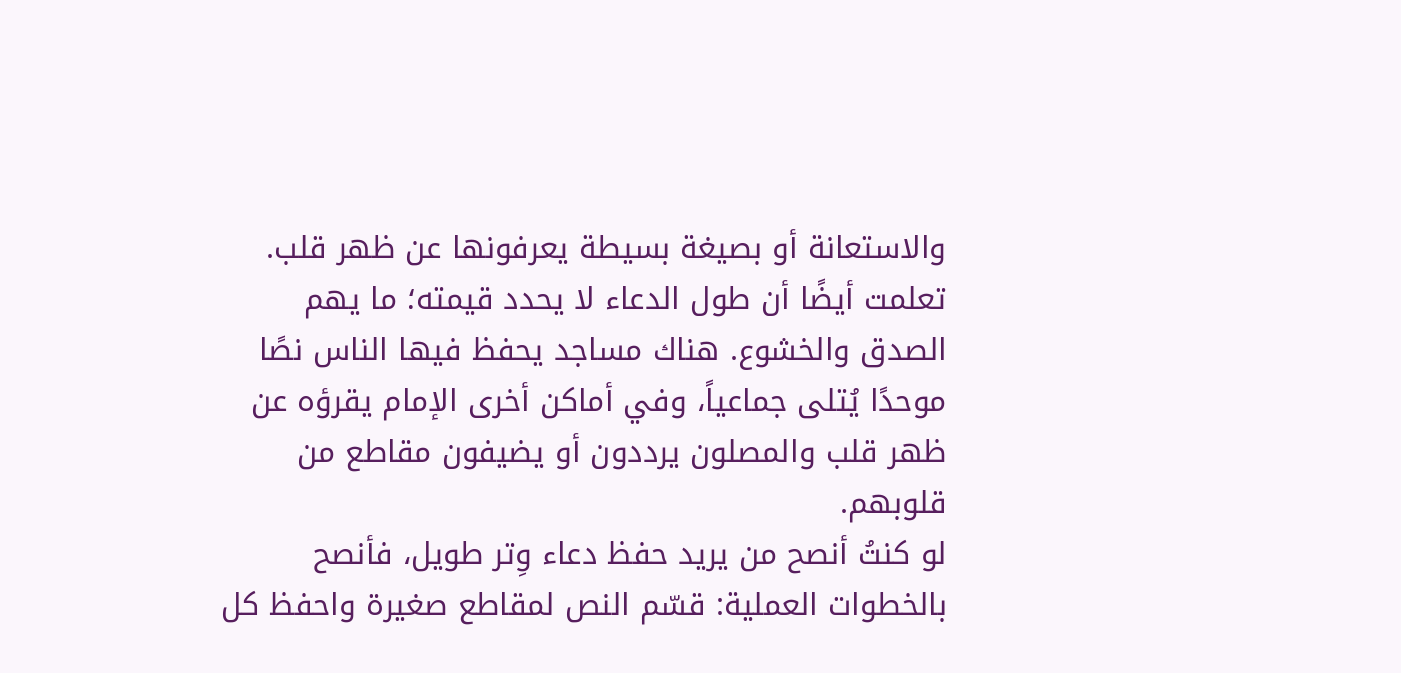والاستعانة أو بصيغة بسيطة يعرفونها عن ظهر قلب. تعلمت أيضًا أن طول الدعاء لا يحدد قيمته؛ ما يهم الصدق والخشوع. هناك مساجد يحفظ فيها الناس نصًا موحدًا يُتلى جماعياً، وفي أماكن أخرى الإمام يقرؤه عن ظهر قلب والمصلون يرددون أو يضيفون مقاطع من قلوبهم.
لو كنتُ أنصح من يريد حفظ دعاء وِتر طويل، فأنصح بالخطوات العملية: قسّم النص لمقاطع صغيرة واحفظ كل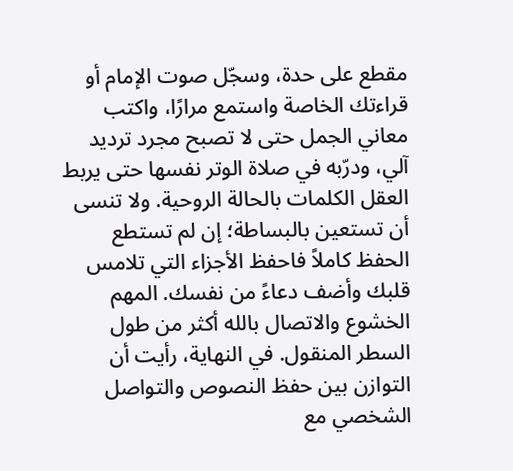مقطع على حدة، وسجّل صوت الإمام أو قراءتك الخاصة واستمع مرارًا، واكتب معاني الجمل حتى لا تصبح مجرد ترديد آلي، ودرّبه في صلاة الوتر نفسها حتى يربط العقل الكلمات بالحالة الروحية. ولا تنسى أن تستعين بالبساطة؛ إن لم تستطع الحفظ كاملاً فاحفظ الأجزاء التي تلامس قلبك وأضف دعاءً من نفسك. المهم الخشوع والاتصال بالله أكثر من طول السطر المنقول. في النهاية، رأيت أن التوازن بين حفظ النصوص والتواصل الشخصي مع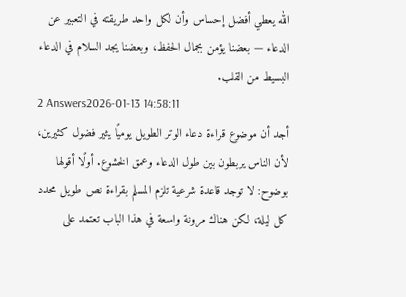الله يعطي أفضل إحساس وأن لكل واحد طريقته في التعبير عن الدعاء — بعضنا يؤمن بجمال الحفظ، وبعضنا يجد السلام في الدعاء البسيط من القلب.
2 Answers2026-01-13 14:58:11
أجد أن موضوع قراءة دعاء الوتر الطويل يوميًا يثير فضول كثيرين، لأن الناس يربطون بين طول الدعاء وعمق الخشوع. أولًا أقولها بوضوح: لا توجد قاعدة شرعية تلزم المسلم بقراءة نص طويل محدد كل ليلة، لكن هناك مرونة واسعة في هذا الباب تعتمد على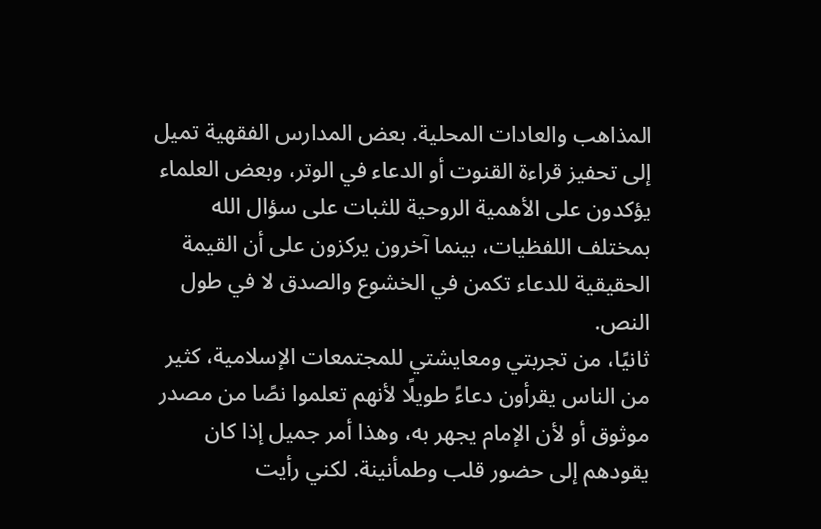المذاهب والعادات المحلية. بعض المدارس الفقهية تميل إلى تحفيز قراءة القنوت أو الدعاء في الوتر، وبعض العلماء يؤكدون على الأهمية الروحية للثبات على سؤال الله بمختلف اللفظيات، بينما آخرون يركزون على أن القيمة الحقيقية للدعاء تكمن في الخشوع والصدق لا في طول النص.
ثانيًا، من تجربتي ومعايشتي للمجتمعات الإسلامية، كثير من الناس يقرأون دعاءً طويلًا لأنهم تعلموا نصًا من مصدر موثوق أو لأن الإمام يجهر به، وهذا أمر جميل إذا كان يقودهم إلى حضور قلب وطمأنينة. لكني رأيت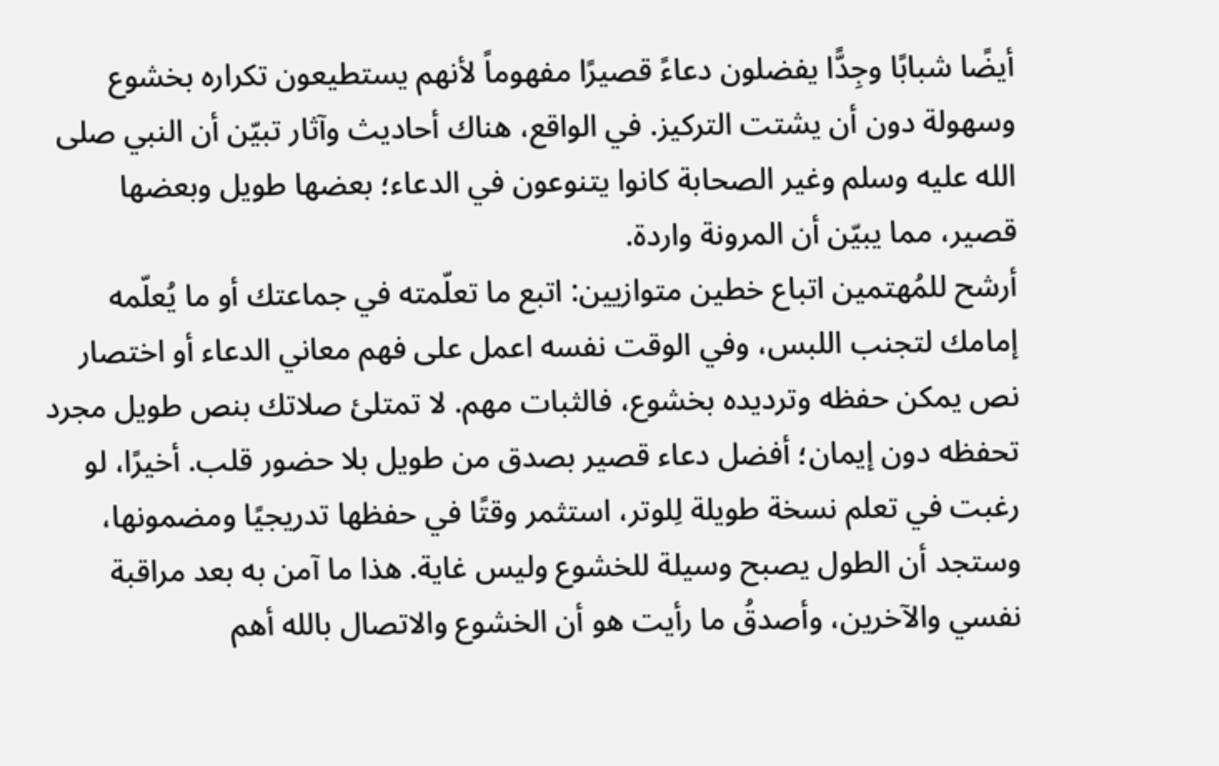أيضًا شبابًا وجِدًّا يفضلون دعاءً قصيرًا مفهوماً لأنهم يستطيعون تكراره بخشوع وسهولة دون أن يشتت التركيز. في الواقع، هناك أحاديث وآثار تبيّن أن النبي صلى الله عليه وسلم وغير الصحابة كانوا يتنوعون في الدعاء؛ بعضها طويل وبعضها قصير، مما يبيّن أن المرونة واردة.
أرشح للمُهتمين اتباع خطين متوازيين: اتبع ما تعلّمته في جماعتك أو ما يُعلّمه إمامك لتجنب اللبس، وفي الوقت نفسه اعمل على فهم معاني الدعاء أو اختصار نص يمكن حفظه وترديده بخشوع، فالثبات مهم. لا تمتلئ صلاتك بنص طويل مجرد تحفظه دون إيمان؛ أفضل دعاء قصير بصدق من طويل بلا حضور قلب. أخيرًا، لو رغبت في تعلم نسخة طويلة لِلوتر، استثمر وقتًا في حفظها تدريجيًا ومضمونها، وستجد أن الطول يصبح وسيلة للخشوع وليس غاية. هذا ما آمن به بعد مراقبة نفسي والآخرين، وأصدقُ ما رأيت هو أن الخشوع والاتصال بالله أهم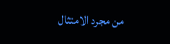من مجرد الامتثال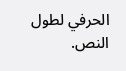الحرفي لطول النص.